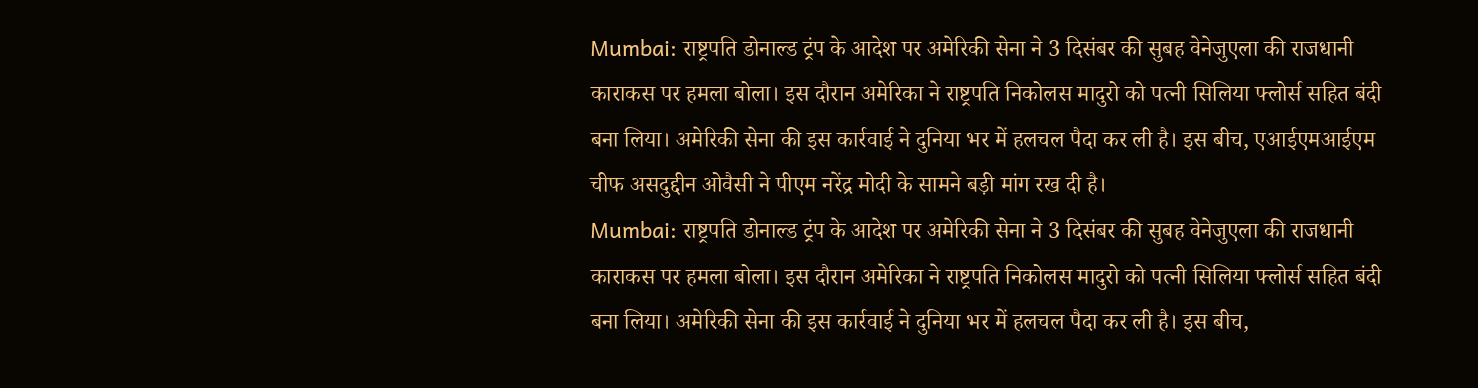Mumbai: राष्ट्रपति डोनाल्ड ट्रंप के आदेश पर अमेरिकी सेना ने 3 दिसंबर की सुबह वेनेजुएला की राजधानी काराकस पर हमला बोला। इस दौरान अमेरिका ने राष्ट्रपति निकोलस मादुरो को पत्नी सिलिया फ्लोर्स सहित बंदी बना लिया। अमेरिकी सेना की इस कार्रवाई ने दुनिया भर में हलचल पैदा कर ली है। इस बीच, एआईएमआईएम चीफ असदुद्दीन ओवैसी ने पीएम नरेंद्र मोदी के सामने बड़ी मांग रख दी है।
Mumbai: राष्ट्रपति डोनाल्ड ट्रंप के आदेश पर अमेरिकी सेना ने 3 दिसंबर की सुबह वेनेजुएला की राजधानी काराकस पर हमला बोला। इस दौरान अमेरिका ने राष्ट्रपति निकोलस मादुरो को पत्नी सिलिया फ्लोर्स सहित बंदी बना लिया। अमेरिकी सेना की इस कार्रवाई ने दुनिया भर में हलचल पैदा कर ली है। इस बीच,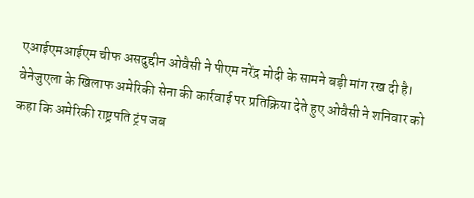एआईएमआईएम चीफ असदुद्दीन ओवैसी ने पीएम नरेंद्र मोदी के सामने बड़ी मांग रख दी है।
वेनेजुएला के खिलाफ अमेरिकी सेना की कार्रवाई पर प्रतिक्रिया देते हुए ओवैसी ने शनिवार को कहा कि अमेरिकी राष्ट्रपति ट्रंप जब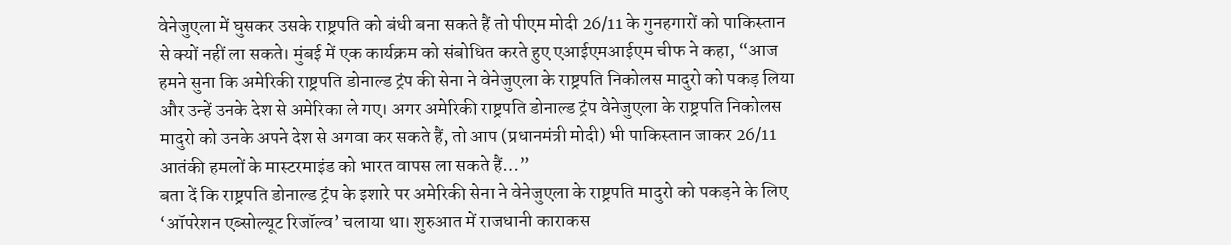वेनेजुएला में घुसकर उसके राष्ट्रपति को बंधी बना सकते हैं तो पीएम मोदी 26/11 के गुनहगारों को पाकिस्तान से क्यों नहीं ला सकते। मुंबई में एक कार्यक्रम को संबोधित करते हुए एआईएमआईएम चीफ ने कहा, “आज हमने सुना कि अमेरिकी राष्ट्रपति डोनाल्ड ट्रंप की सेना ने वेनेजुएला के राष्ट्रपति निकोलस मादुरो को पकड़ लिया और उन्हें उनके देश से अमेरिका ले गए। अगर अमेरिकी राष्ट्रपति डोनाल्ड ट्रंप वेनेजुएला के राष्ट्रपति निकोलस मादुरो को उनके अपने देश से अगवा कर सकते हैं, तो आप (प्रधानमंत्री मोदी) भी पाकिस्तान जाकर 26/11 आतंकी हमलों के मास्टरमाइंड को भारत वापस ला सकते हैं…”
बता दें कि राष्ट्रपति डोनाल्ड ट्रंप के इशारे पर अमेरिकी सेना ने वेनेजुएला के राष्ट्रपति मादुरो को पकड़ने के लिए ‘ऑपरेशन एब्सोल्यूट रिजॉल्व’ चलाया था। शुरुआत में राजधानी काराकस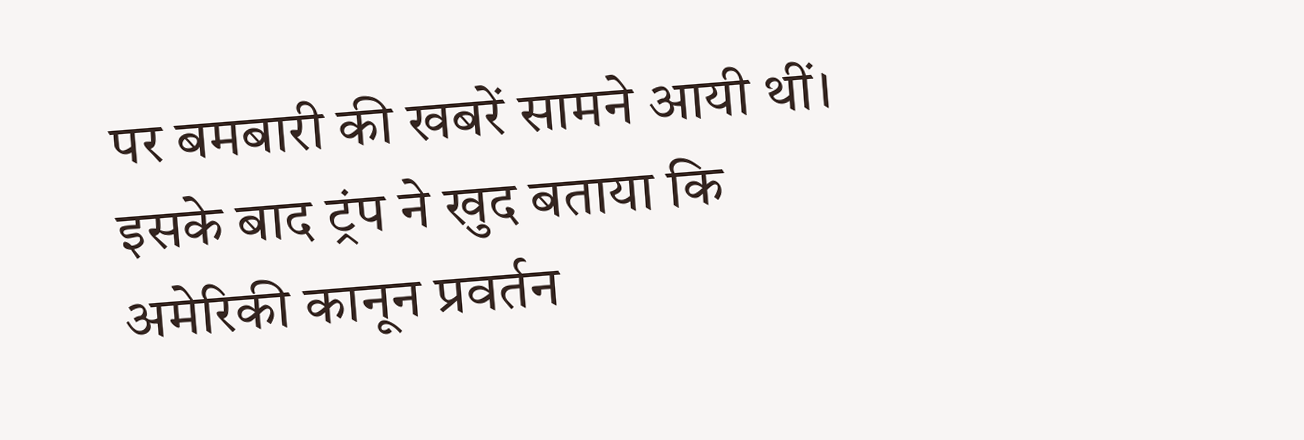पर बमबारी की खबरें सामने आयी थीं। इसके बाद ट्रंप ने खुद बताया कि अमेरिकी कानून प्रवर्तन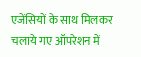एजेंसियों के साथ मिलकर चलाये गए ऑपरेशन में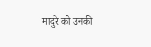मादुरे को उनकी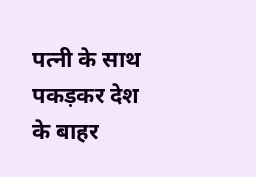पत्नी के साथ पकड़कर देश के बाहर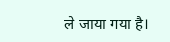ले जाया गया है।